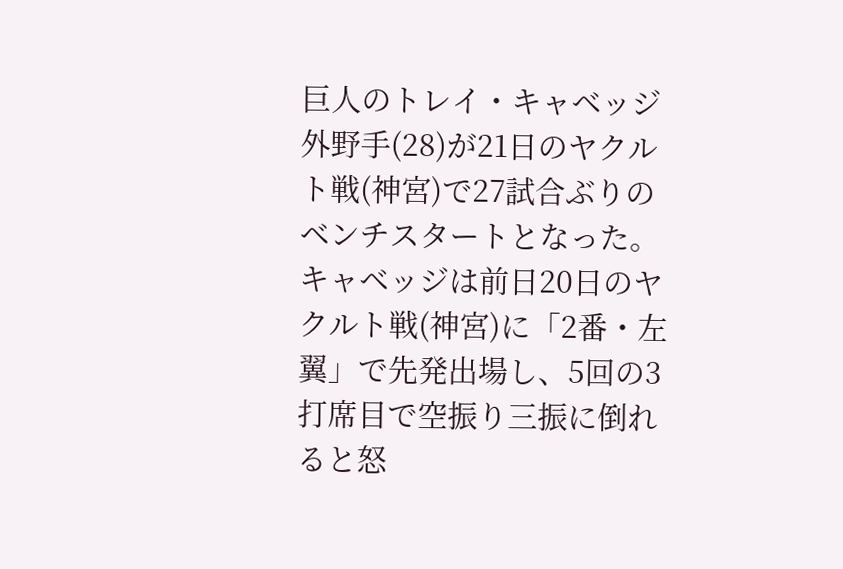巨人のトレイ・キャベッジ外野手(28)が21日のヤクルト戦(神宮)で27試合ぶりのベンチスタートとなった。
キャベッジは前日20日のヤクルト戦(神宮)に「2番・左翼」で先発出場し、5回の3打席目で空振り三振に倒れると怒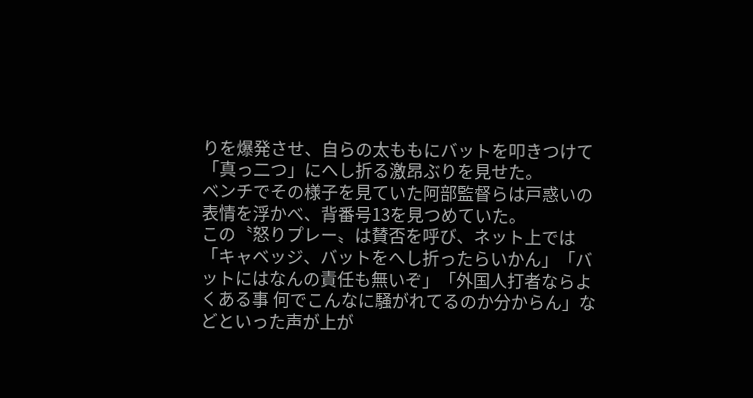りを爆発させ、自らの太ももにバットを叩きつけて「真っ二つ」にへし折る激昂ぶりを見せた。
ベンチでその様子を見ていた阿部監督らは戸惑いの表情を浮かべ、背番号13を見つめていた。
この〝怒りプレー〟は賛否を呼び、ネット上では「キャベッジ、バットをへし折ったらいかん」「バットにはなんの責任も無いぞ」「外国人打者ならよくある事 何でこんなに騒がれてるのか分からん」などといった声が上が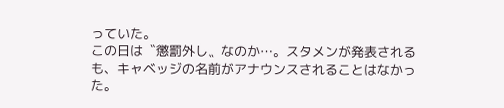っていた。
この日は〝懲罰外し〟なのか…。スタメンが発表されるも、キャベッジの名前がアナウンスされることはなかった。